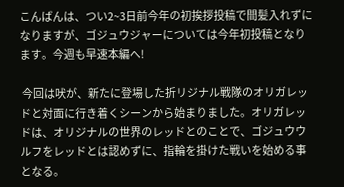こんばんは、つい2~3日前今年の初挨拶投稿で間髪入れずになりますが、ゴジュウジャーについては今年初投稿となります。今週も早速本編へ!

 今回は吠が、新たに登場した折リジナル戦隊のオリガレッドと対面に行き着くシーンから始まりました。オリガレッドは、オリジナルの世界のレッドとのことで、ゴジュウウルフをレッドとは認めずに、指輪を掛けた戦いを始める事となる。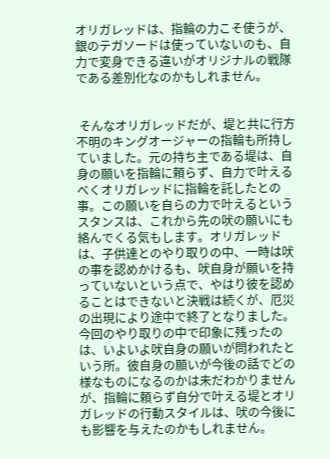オリガレッドは、指輪の力こそ使うが、銀のテガソードは使っていないのも、自力で変身できる違いがオリジナルの戦隊である差別化なのかもしれません。


 そんなオリガレッドだが、堤と共に行方不明のキングオージャーの指輪も所持していました。元の持ち主である堤は、自身の願いを指輪に頼らず、自力で叶えるべくオリガレッドに指輪を託したとの事。この願いを自らの力で叶えるというスタンスは、これから先の吠の願いにも絡んでくる気もします。オリガレッドは、子供達とのやり取りの中、一時は吠の事を認めかけるも、吠自身が願いを持っていないという点で、やはり彼を認めることはできないと決戦は続くが、厄災の出現により途中で終了となりました。今回のやり取りの中で印象に残ったのは、いよいよ吠自身の願いが問われたという所。彼自身の願いが今後の話でどの様なものになるのかは未だわかりませんが、指輪に頼らず自分で叶える堤とオリガレッドの行動スタイルは、吠の今後にも影響を与えたのかもしれません。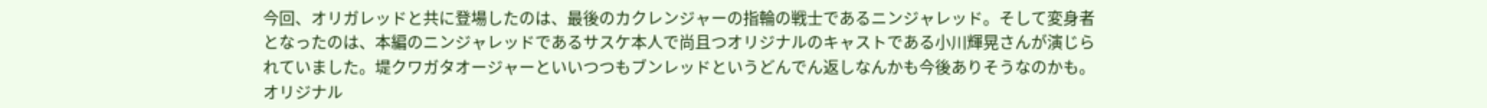今回、オリガレッドと共に登場したのは、最後のカクレンジャーの指輪の戦士であるニンジャレッド。そして変身者となったのは、本編のニンジャレッドであるサスケ本人で尚且つオリジナルのキャストである小川輝晃さんが演じられていました。堤クワガタオージャーといいつつもブンレッドというどんでん返しなんかも今後ありそうなのかも。オリジナル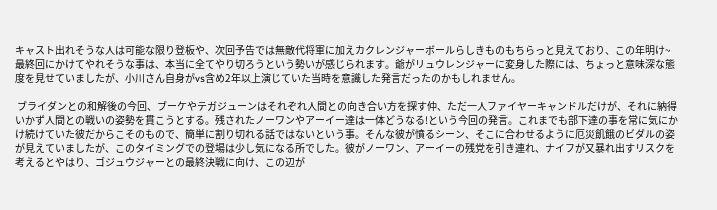キャスト出れそうな人は可能な限り登板や、次回予告では無敵代将軍に加えカクレンジャーボールらしきものもちらっと見えており、この年明け~最終回にかけてやれそうな事は、本当に全てやり切ろうという勢いが感じられます。爺がリュウレンジャーに変身した際には、ちょっと意味深な態度を見せていましたが、小川さん自身がvs含め2年以上演じていた当時を意識した発言だったのかもしれません。

 ブライダンとの和解後の今回、ブーケやテガジューンはそれぞれ人間との向き合い方を探す仲、ただ一人ファイヤーキャンドルだけが、それに納得いかず人間との戦いの姿勢を貫こうとする。残されたノーワンやアーイー達は一体どうなる!という今回の発言。これまでも部下達の事を常に気にかけ続けていた彼だからこそのもので、簡単に割り切れる話ではないという事。そんな彼が憤るシーン、そこに合わせるように厄災飢餓のビダルの姿が見えていましたが、このタイミングでの登場は少し気になる所でした。彼がノーワン、アーイーの残党を引き連れ、ナイフが又暴れ出すリスクを考えるとやはり、ゴジュウジャーとの最終決戦に向け、この辺が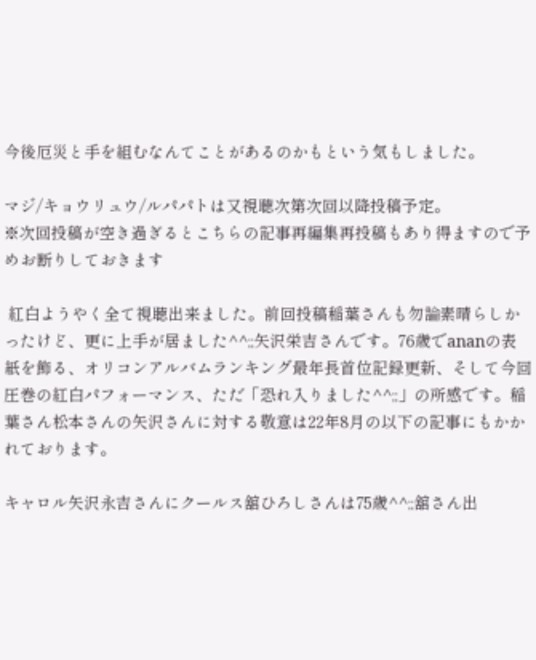今後厄災と手を組むなんてことがあるのかもという気もしました。

マジ/キョウリュウ/ルパパトは又視聴次第次回以降投稿予定。
※次回投稿が空き過ぎるとこちらの記事再編集再投稿もあり得ますので予めお断りしておきます

 紅白ようやく全て視聴出来ました。前回投稿稲葉さんも勿論素晴らしかったけど、更に上手が居ました^^;;矢沢栄吉さんです。76歳でananの表紙を飾る、オリコンアルバムランキング最年長首位記録更新、そして今回圧巻の紅白パフォーマンス、ただ「恐れ入りました^^;;」の所感です。稲葉さん松本さんの矢沢さんに対する敬意は22年8月の以下の記事にもかかれております。

キャロル矢沢永吉さんにクールス舘ひろしさんは75歳^^;;舘さん出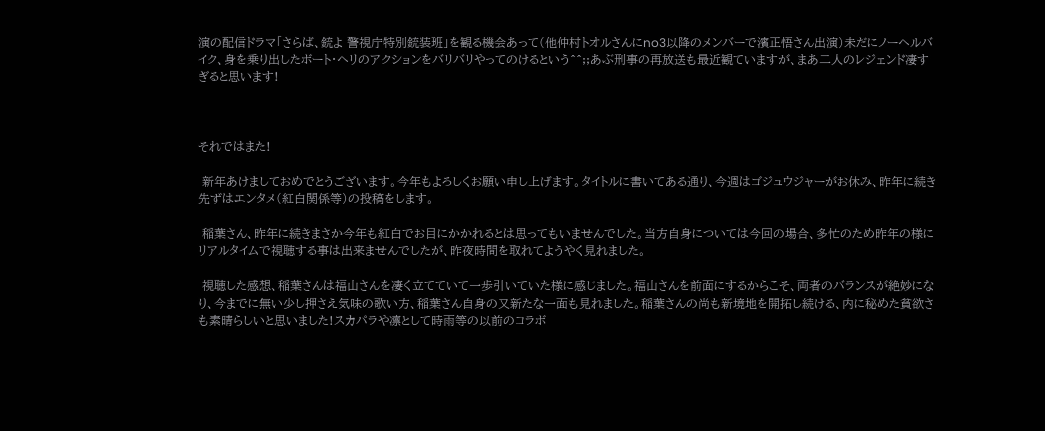演の配信ドラマ「さらば、銃よ 警視庁特別銃装班」を観る機会あって(他仲村トオルさんにno3以降のメンバーで濱正悟さん出演)未だにノーヘルバイク、身を乗り出したボート・ヘリのアクションをバリバリやってのけるという^^;;あぶ刑事の再放送も最近観ていますが、まあ二人のレジェンド凄すぎると思います!



それではまた!

 新年あけましておめでとうございます。今年もよろしくお願い申し上げます。タイトルに書いてある通り、今週はゴジュウジャーがお休み、昨年に続き先ずはエンタメ(紅白関係等)の投稿をします。

 稲葉さん、昨年に続きまさか今年も紅白でお目にかかれるとは思ってもいませんでした。当方自身については今回の場合、多忙のため昨年の様にリアルタイムで視聴する事は出来ませんでしたが、昨夜時間を取れてようやく見れました。

 視聴した感想、稲葉さんは福山さんを凄く立てていて一歩引いていた様に感じました。福山さんを前面にするからこそ、両者のバランスが絶妙になり、今までに無い少し押さえ気味の歌い方、稲葉さん自身の又新たな一面も見れました。稲葉さんの尚も新境地を開拓し続ける、内に秘めた貧欲さも素晴らしいと思いました!スカパラや凛として時雨等の以前のコラボ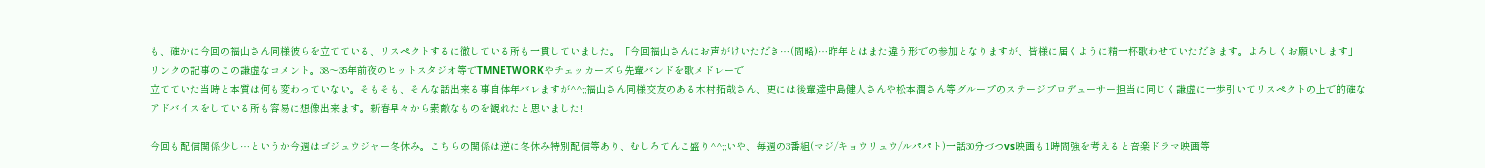も、確かに今回の福山さん同様彼らを立てている、リスペクトするに徹している所も一貫していました。「今回福山さんにお声がけいただき…(間略)…昨年とはまた違う形での参加となりますが、皆様に届くように精一杯歌わせていただきます。よろしくお願いします」リンクの記事のこの謙虚なコメント。38〜35年前夜のヒットスタジオ等でTMNETWORKやチェッカーズら先輩バンドを歌メドレーで
立てていた当時と本質は何も変わっていない。そもそも、そんな話出来る事自体年バレますが^^;;福山さん同様交友のある木村拓哉さん、更には後輩達中島健人さんや松本潤さん等グループのステージプロデューサー担当に同じく謙虚に一歩引いてリスペクトの上で的確なアドバイスをしている所も容易に想像出来ます。新春早々から素敵なものを観れたと思いました!

今回も配信関係少し…というか今週はゴジュウジャー冬休み。こちらの関係は逆に冬休み特別配信等あり、むしろてんこ盛り^^;;いや、毎週の3番組(マジ/キョウリュウ/ルパパト)一話30分づつvs映画も1時間強を考えると音楽ドラマ映画等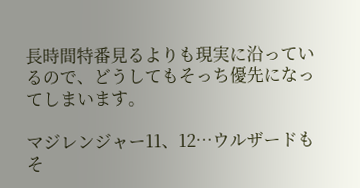長時間特番見るよりも現実に沿っているので、どうしてもそっち優先になってしまいます。

マジレンジャー11、12…ウルザードもそ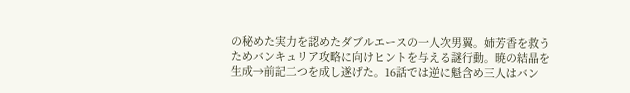の秘めた実力を認めたダブルエースの一人次男翼。姉芳香を救うためバンキュリア攻略に向けヒントを与える謎行動。暁の結晶を生成→前記二つを成し遂げた。16話では逆に魁含め三人はバン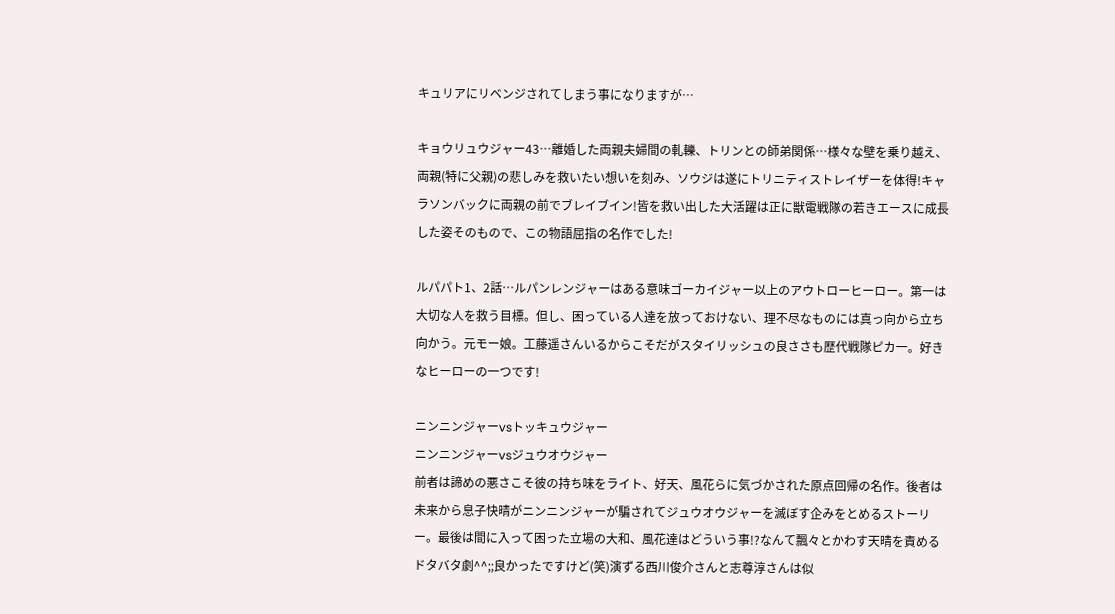キュリアにリベンジされてしまう事になりますが…

キョウリュウジャー43…離婚した両親夫婦間の軋轢、トリンとの師弟関係…様々な壁を乗り越え、両親(特に父親)の悲しみを救いたい想いを刻み、ソウジは遂にトリニティストレイザーを体得!キャラソンバックに両親の前でブレイブイン!皆を救い出した大活躍は正に獣電戦隊の若きエースに成長した姿そのもので、この物語屈指の名作でした!

ルパパト1、2話…ルパンレンジャーはある意味ゴーカイジャー以上のアウトローヒーロー。第一は大切な人を救う目標。但し、困っている人達を放っておけない、理不尽なものには真っ向から立ち向かう。元モー娘。工藤遥さんいるからこそだがスタイリッシュの良ささも歴代戦隊ピカ一。好きなヒーローの一つです!

ニンニンジャーvsトッキュウジャー
ニンニンジャーvsジュウオウジャー
前者は諦めの悪さこそ彼の持ち味をライト、好天、風花らに気づかされた原点回帰の名作。後者は未来から息子快晴がニンニンジャーが騙されてジュウオウジャーを滅ぼす企みをとめるストーリー。最後は間に入って困った立場の大和、風花達はどういう事!?なんて飄々とかわす天晴を責めるドタバタ劇^^;;良かったですけど(笑)演ずる西川俊介さんと志尊淳さんは似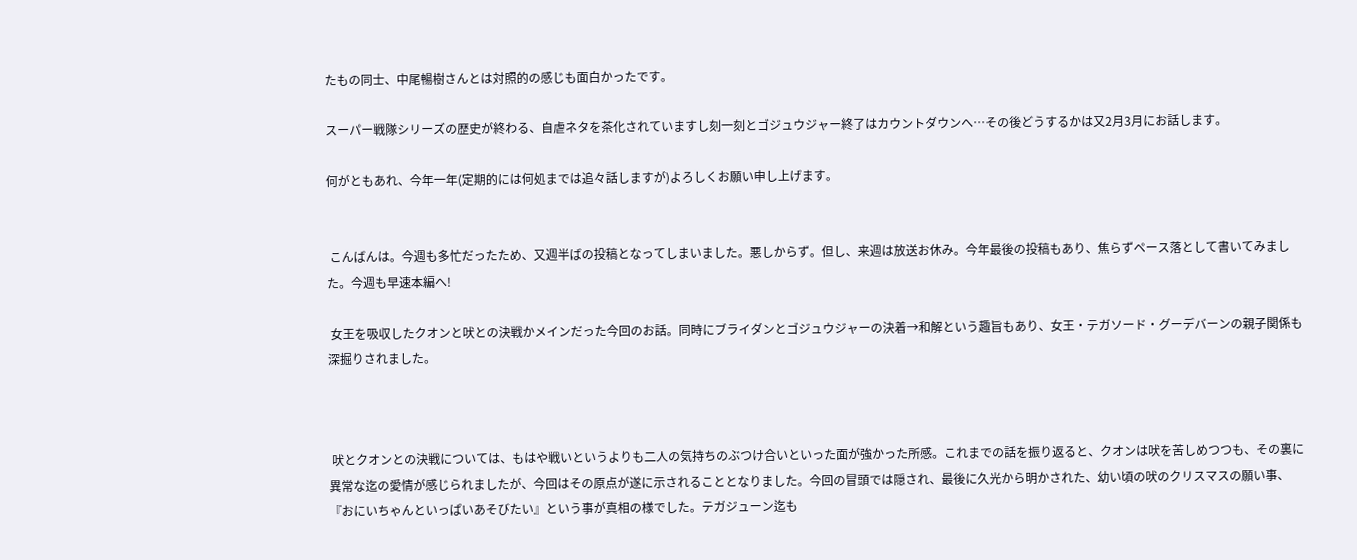たもの同士、中尾暢樹さんとは対照的の感じも面白かったです。

スーパー戦隊シリーズの歴史が終わる、自虐ネタを茶化されていますし刻一刻とゴジュウジャー終了はカウントダウンへ…その後どうするかは又2月3月にお話します。

何がともあれ、今年一年(定期的には何処までは追々話しますが)よろしくお願い申し上げます。


 こんばんは。今週も多忙だったため、又週半ばの投稿となってしまいました。悪しからず。但し、来週は放送お休み。今年最後の投稿もあり、焦らずペース落として書いてみました。今週も早速本編へ!

 女王を吸収したクオンと吠との決戦かメインだった今回のお話。同時にブライダンとゴジュウジャーの決着→和解という趣旨もあり、女王・テガソード・グーデバーンの親子関係も深掘りされました。



 吠とクオンとの決戦については、もはや戦いというよりも二人の気持ちのぶつけ合いといった面が強かった所感。これまでの話を振り返ると、クオンは吠を苦しめつつも、その裏に異常な迄の愛情が感じられましたが、今回はその原点が遂に示されることとなりました。今回の冒頭では隠され、最後に久光から明かされた、幼い頃の吠のクリスマスの願い事、『おにいちゃんといっぱいあそびたい』という事が真相の様でした。テガジューン迄も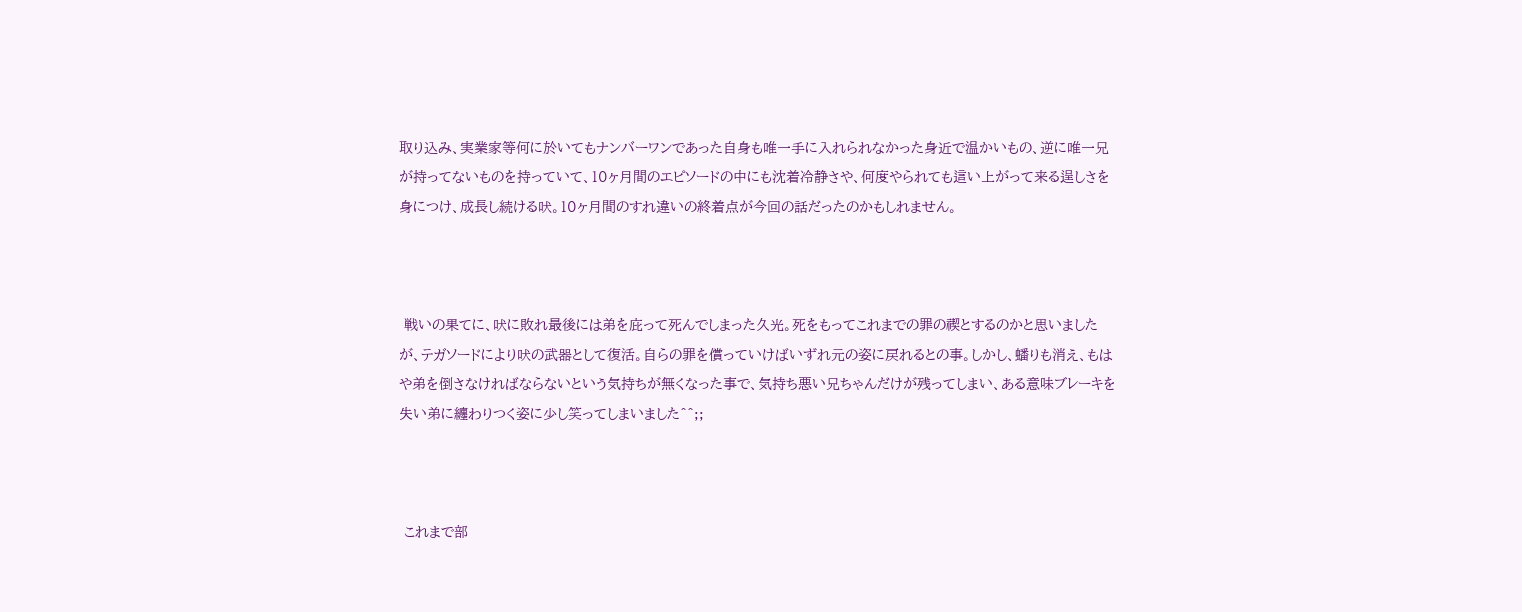取り込み、実業家等何に於いてもナンバーワンであった自身も唯一手に入れられなかった身近で温かいもの、逆に唯一兄が持ってないものを持っていて、10ヶ月間のエピソードの中にも沈着冷静さや、何度やられても這い上がって来る逞しさを身につけ、成長し続ける吠。10ヶ月間のすれ違いの終着点が今回の話だったのかもしれません。



 戦いの果てに、吠に敗れ最後には弟を庇って死んでしまった久光。死をもってこれまでの罪の禊とするのかと思いましたが、テガソードにより吠の武器として復活。自らの罪を償っていけばいずれ元の姿に戻れるとの事。しかし、蟠りも消え、もはや弟を倒さなければならないという気持ちが無くなった事で、気持ち悪い兄ちゃんだけが残ってしまい、ある意味ブレーキを失い弟に纏わりつく姿に少し笑ってしまいました^^;;



 これまで部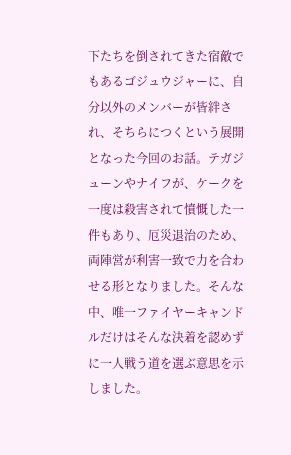下たちを倒されてきた宿敵でもあるゴジュウジャーに、自分以外のメンバーが皆絆され、そちらにつくという展開となった今回のお話。テガジューンやナイフが、ケークを一度は殺害されて憤慨した一件もあり、厄災退治のため、両陣営が利害一致で力を合わせる形となりました。そんな中、唯一ファイヤーキャンドルだけはそんな決着を認めずに一人戦う道を選ぶ意思を示しました。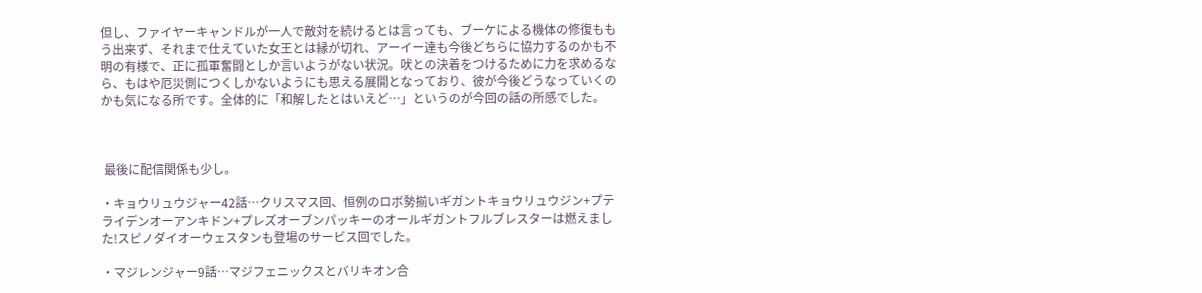但し、ファイヤーキャンドルが一人で敵対を続けるとは言っても、ブーケによる機体の修復ももう出来ず、それまで仕えていた女王とは縁が切れ、アーイー達も今後どちらに協力するのかも不明の有様で、正に孤軍奮闘としか言いようがない状況。吠との決着をつけるために力を求めるなら、もはや厄災側につくしかないようにも思える展開となっており、彼が今後どうなっていくのかも気になる所です。全体的に「和解したとはいえど…」というのが今回の話の所感でした。



 最後に配信関係も少し。

・キョウリュウジャー42話…クリスマス回、恒例のロボ勢揃いギガントキョウリュウジン+プテライデンオーアンキドン+プレズオーブンパッキーのオールギガントフルブレスターは燃えました!スピノダイオーウェスタンも登場のサービス回でした。

・マジレンジャー9話…マジフェニックスとバリキオン合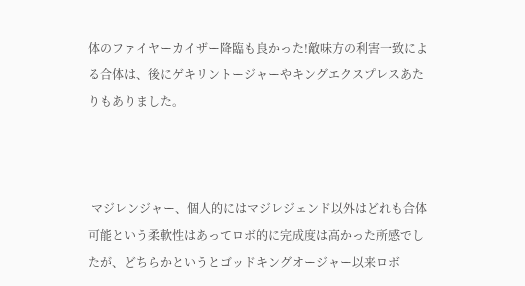体のファイヤーカイザー降臨も良かった!敵味方の利害一致による合体は、後にゲキリントージャーやキングエクスプレスあたりもありました。



 マジレンジャー、個人的にはマジレジェンド以外はどれも合体可能という柔軟性はあってロボ的に完成度は高かった所感でしたが、どちらかというとゴッドキングオージャー以来ロボ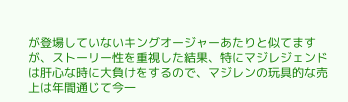が登場していないキングオージャーあたりと似てますが、ストーリー性を重視した結果、特にマジレジェンドは肝心な時に大負けをするので、マジレンの玩具的な売上は年間通じて今一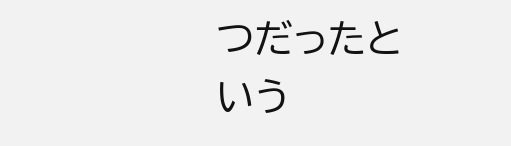つだったという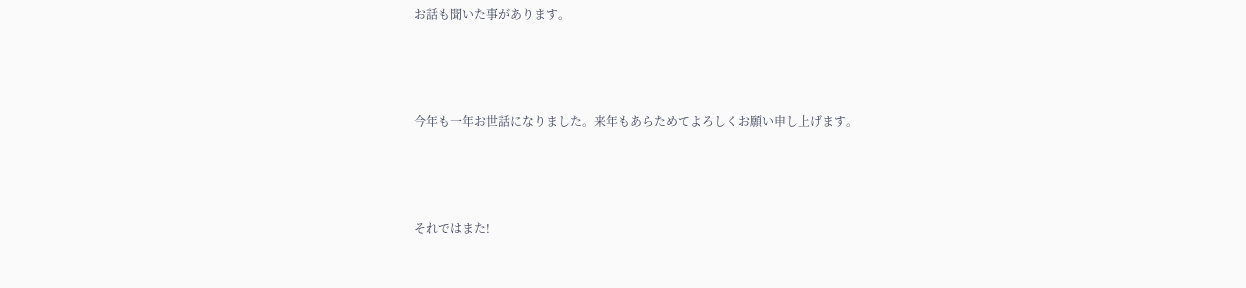お話も聞いた事があります。



今年も一年お世話になりました。来年もあらためてよろしくお願い申し上げます。



それではまた!